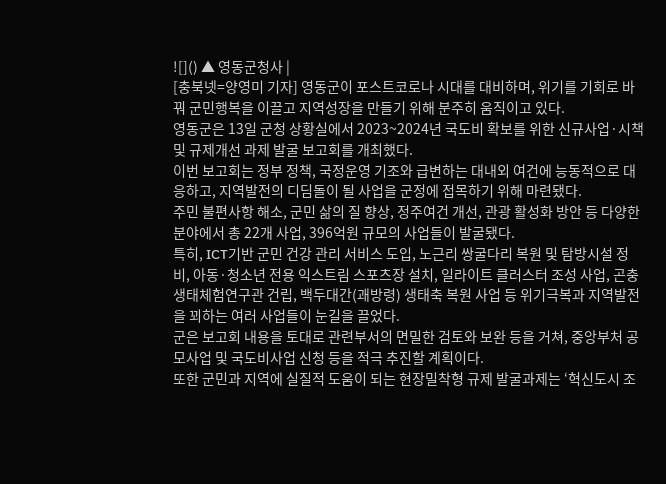![]() ▲ 영동군청사 |
[충북넷=양영미 기자] 영동군이 포스트코로나 시대를 대비하며, 위기를 기회로 바꿔 군민행복을 이끌고 지역성장을 만들기 위해 분주히 움직이고 있다.
영동군은 13일 군청 상황실에서 2023~2024년 국도비 확보를 위한 신규사업·시책 및 규제개선 과제 발굴 보고회를 개최했다.
이번 보고회는 정부 정책, 국정운영 기조와 급변하는 대내외 여건에 능동적으로 대응하고, 지역발전의 디딤돌이 될 사업을 군정에 접목하기 위해 마련됐다.
주민 불편사항 해소, 군민 삶의 질 향상, 정주여건 개선, 관광 활성화 방안 등 다양한 분야에서 총 22개 사업, 396억원 규모의 사업들이 발굴됐다.
특히, ICT기반 군민 건강 관리 서비스 도입, 노근리 쌍굴다리 복원 및 탐방시설 정비, 아동·청소년 전용 익스트림 스포츠장 설치, 일라이트 클러스터 조성 사업, 곤충생태체험연구관 건립, 백두대간(괘방령) 생태축 복원 사업 등 위기극복과 지역발전을 꾀하는 여러 사업들이 눈길을 끌었다.
군은 보고회 내용을 토대로 관련부서의 면밀한 검토와 보완 등을 거쳐, 중앙부처 공모사업 및 국도비사업 신청 등을 적극 추진할 계획이다.
또한 군민과 지역에 실질적 도움이 되는 현장밀착형 규제 발굴과제는 ‘혁신도시 조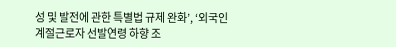성 및 발전에 관한 특별법 규제 완화’, ‘외국인 계절근로자 선발연령 하향 조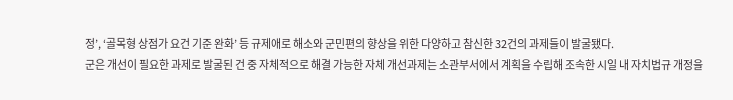정’, ‘골목형 상점가 요건 기준 완화’ 등 규제애로 해소와 군민편의 향상을 위한 다양하고 참신한 32건의 과제들이 발굴됐다.
군은 개선이 필요한 과제로 발굴된 건 중 자체적으로 해결 가능한 자체 개선과제는 소관부서에서 계획을 수립해 조속한 시일 내 자치법규 개정을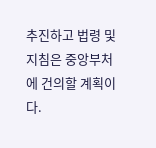추진하고 법령 및 지침은 중앙부처에 건의할 계획이다.